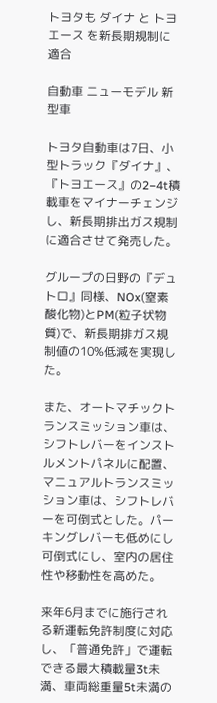トヨタも ダイナ と トヨエース を新長期規制に適合

自動車 ニューモデル 新型車

トヨタ自動車は7日、小型トラック『ダイナ』、『トヨエース』の2−4t積載車をマイナーチェンジし、新長期排出ガス規制に適合させて発売した。

グループの日野の『デュトロ』同様、NOx(窒素酸化物)とPM(粒子状物質)で、新長期排ガス規制値の10%低減を実現した。

また、オートマチックトランスミッション車は、シフトレバーをインストルメントパネルに配置、マニュアルトランスミッション車は、シフトレバーを可倒式とした。パーキングレバーも低めにし可倒式にし、室内の居住性や移動性を高めた。

来年6月までに施行される新運転免許制度に対応し、「普通免許」で運転できる最大積載量3t未満、車両総重量5t未満の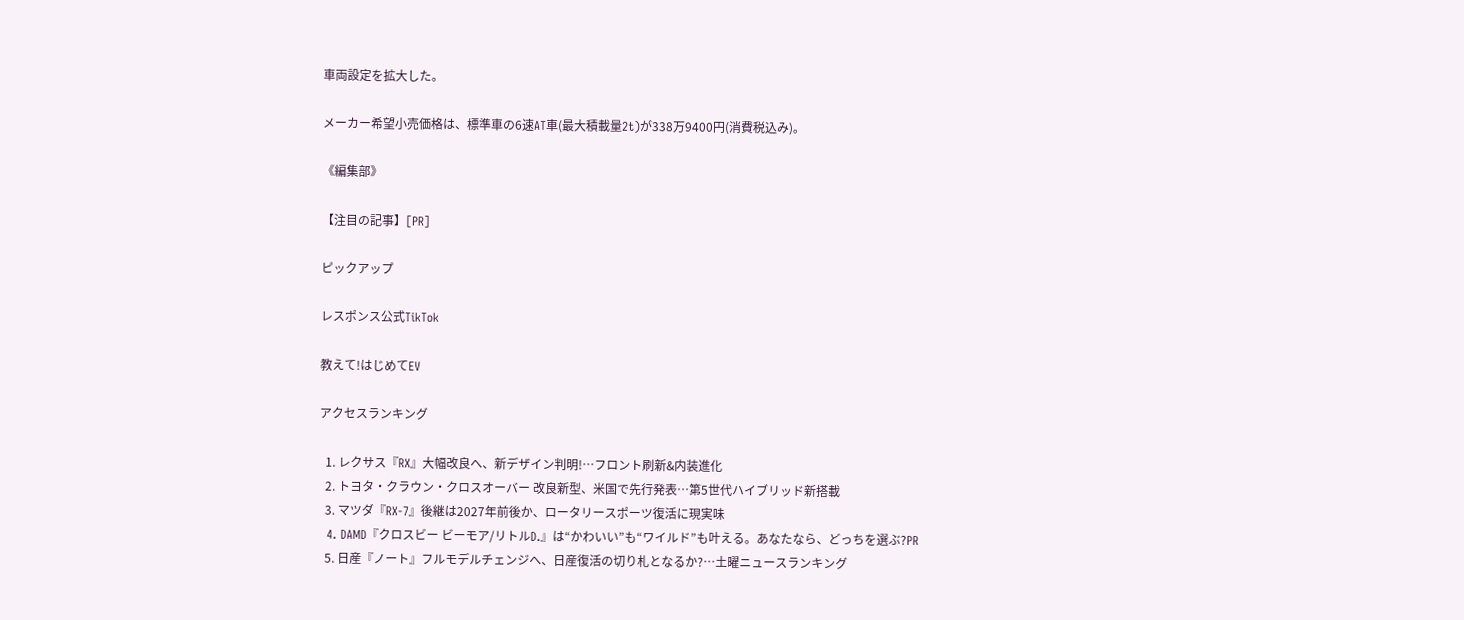車両設定を拡大した。

メーカー希望小売価格は、標準車の6速AT車(最大積載量2t)が338万9400円(消費税込み)。

《編集部》

【注目の記事】[PR]

ピックアップ

レスポンス公式TikTok

教えて!はじめてEV

アクセスランキング

  1. レクサス『RX』大幅改良へ、新デザイン判明!…フロント刷新&内装進化
  2. トヨタ・クラウン・クロスオーバー 改良新型、米国で先行発表…第5世代ハイブリッド新搭載
  3. マツダ『RX-7』後継は2027年前後か、ロータリースポーツ復活に現実味
  4. DAMD『クロスビー ビーモア/リトルD.』は“かわいい”も“ワイルド”も叶える。あなたなら、どっちを選ぶ?PR
  5. 日産『ノート』フルモデルチェンジへ、日産復活の切り札となるか?…土曜ニュースランキング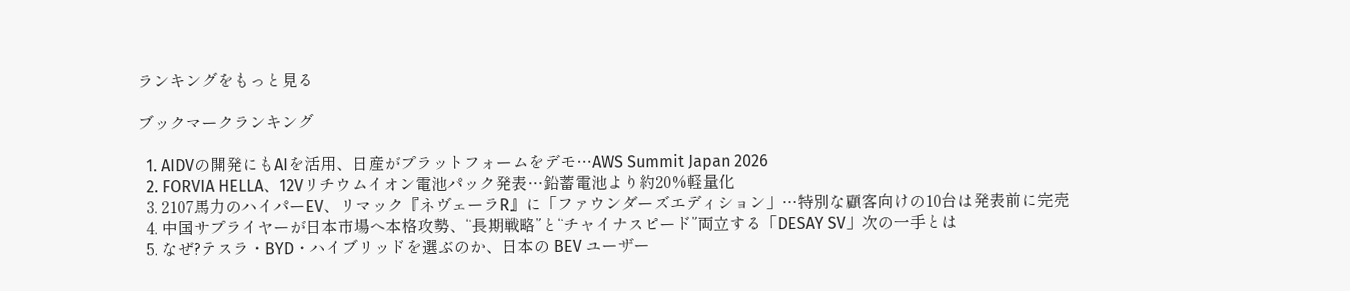ランキングをもっと見る

ブックマークランキング

  1. AIDVの開発にもAIを活用、日産がプラットフォームをデモ…AWS Summit Japan 2026
  2. FORVIA HELLA、12Vリチウムイオン電池パック発表…鉛蓄電池より約20%軽量化
  3. 2107馬力のハイパーEV、リマック『ネヴェーラR』に「ファウンダーズエディション」…特別な顧客向けの10台は発表前に完売
  4. 中国サプライヤーが日本市場へ本格攻勢、“長期戦略”と“チャイナスピード”両立する「DESAY SV」次の一手とは
  5. なぜ?テスラ・BYD・ハイブリッドを選ぶのか、日本の BEV ユーザー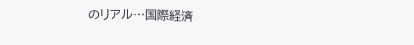のリアル…国際経済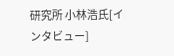研究所 小林浩氏[インタビュー]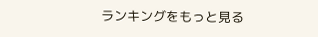ランキングをもっと見る